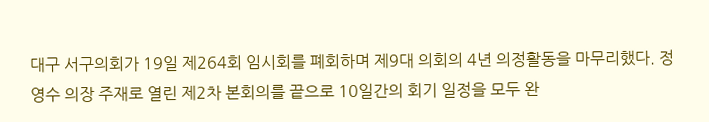대구 서구의회가 19일 제264회 임시회를 폐회하며 제9대 의회의 4년 의정활동을 마무리했다. 정영수 의장 주재로 열린 제2차 본회의를 끝으로 10일간의 회기 일정을 모두 완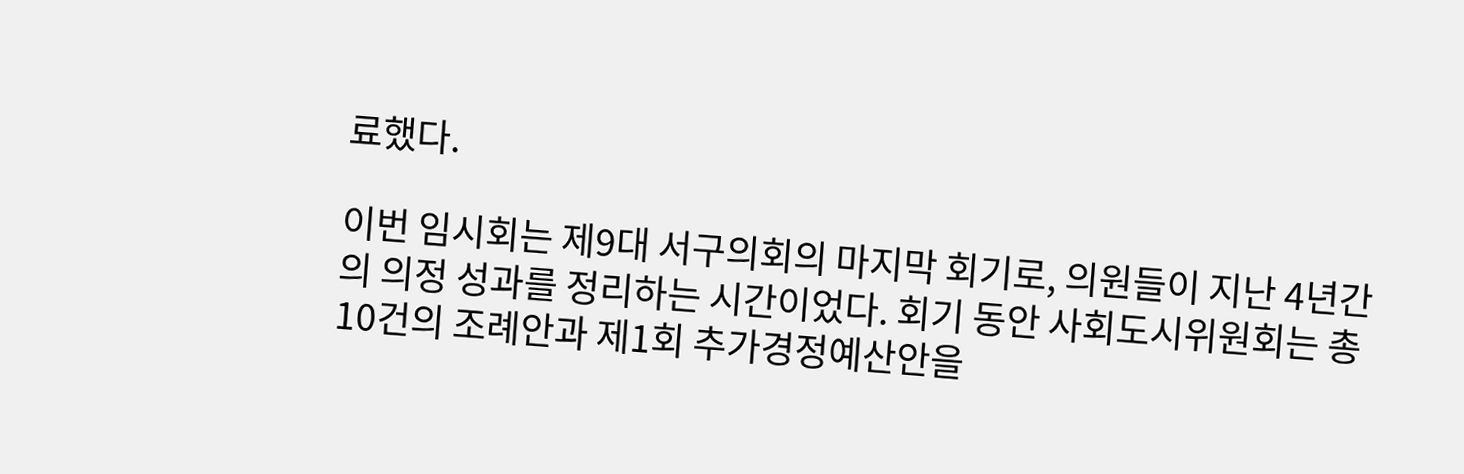료했다.

이번 임시회는 제9대 서구의회의 마지막 회기로, 의원들이 지난 4년간의 의정 성과를 정리하는 시간이었다. 회기 동안 사회도시위원회는 총 10건의 조례안과 제1회 추가경정예산안을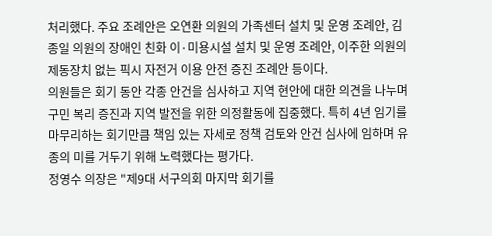처리했다. 주요 조례안은 오연환 의원의 가족센터 설치 및 운영 조례안, 김종일 의원의 장애인 친화 이·미용시설 설치 및 운영 조례안, 이주한 의원의 제동장치 없는 픽시 자전거 이용 안전 증진 조례안 등이다.
의원들은 회기 동안 각종 안건을 심사하고 지역 현안에 대한 의견을 나누며 구민 복리 증진과 지역 발전을 위한 의정활동에 집중했다. 특히 4년 임기를 마무리하는 회기만큼 책임 있는 자세로 정책 검토와 안건 심사에 임하며 유종의 미를 거두기 위해 노력했다는 평가다.
정영수 의장은 "제9대 서구의회 마지막 회기를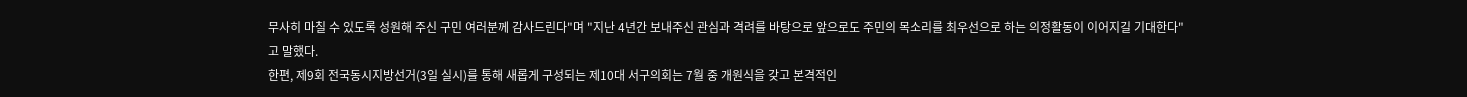무사히 마칠 수 있도록 성원해 주신 구민 여러분께 감사드린다"며 "지난 4년간 보내주신 관심과 격려를 바탕으로 앞으로도 주민의 목소리를 최우선으로 하는 의정활동이 이어지길 기대한다"고 말했다.
한편, 제9회 전국동시지방선거(3일 실시)를 통해 새롭게 구성되는 제10대 서구의회는 7월 중 개원식을 갖고 본격적인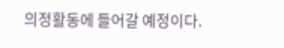의정활동에 들어갈 예정이다.